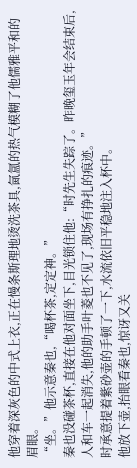他穿着深灰色的中式上衣,正在慢条斯理地烫洗茶具,氤氲的热气模糊了他儒雅平和的眉眼。
“坐。”他示意秦也,“喝杯茶,定定神。”
秦也没碰茶杯,直接在他对面坐下,目光锁住他:“时先生失踪了。昨晚玺玉年会结束后,人和车一起消失,他的助手叶菱也不见了,现场有挣扎的痕迹。”
时承意提着紫砂壶的手顿了一下,水流依旧平稳地注入杯中。
他放下壶,抬眼看秦也,惊讶又关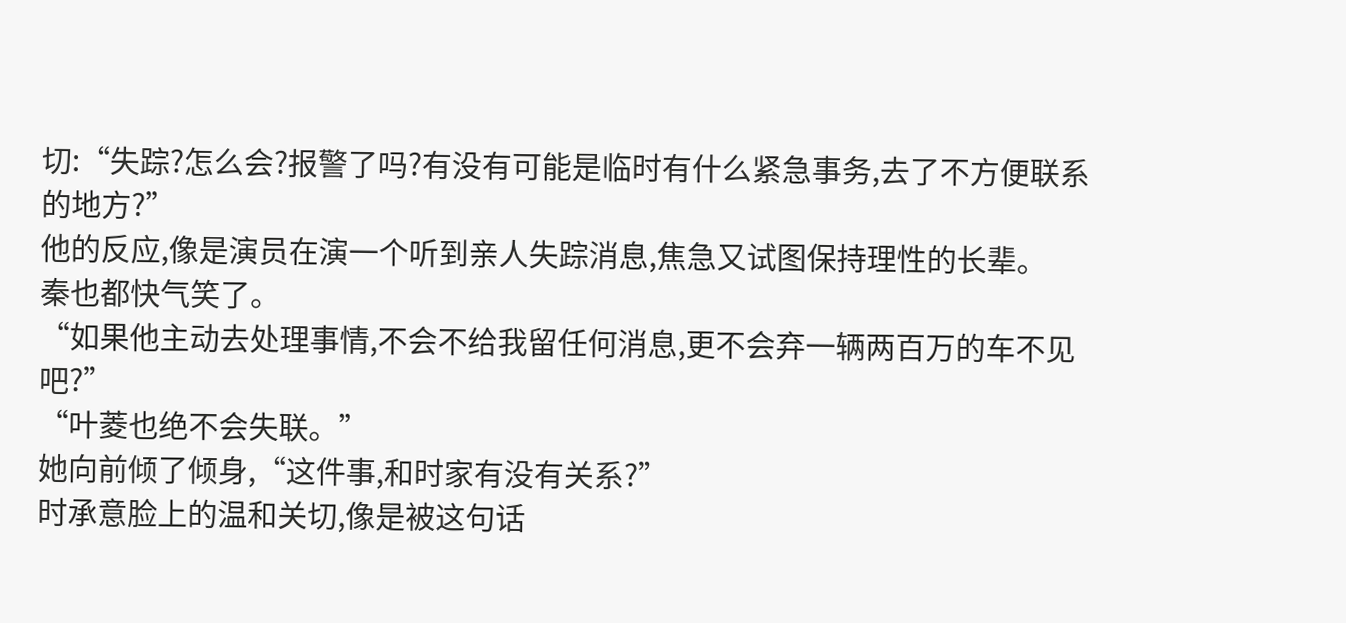切:“失踪?怎么会?报警了吗?有没有可能是临时有什么紧急事务,去了不方便联系的地方?”
他的反应,像是演员在演一个听到亲人失踪消息,焦急又试图保持理性的长辈。
秦也都快气笑了。
“如果他主动去处理事情,不会不给我留任何消息,更不会弃一辆两百万的车不见吧?”
“叶菱也绝不会失联。”
她向前倾了倾身,“这件事,和时家有没有关系?”
时承意脸上的温和关切,像是被这句话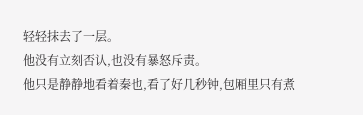轻轻抹去了一层。
他没有立刻否认,也没有暴怒斥责。
他只是静静地看着秦也,看了好几秒钟,包厢里只有煮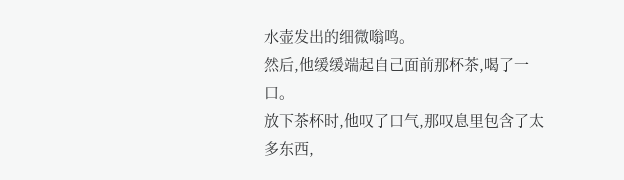水壶发出的细微嗡鸣。
然后,他缓缓端起自己面前那杯茶,喝了一口。
放下茶杯时,他叹了口气,那叹息里包含了太多东西,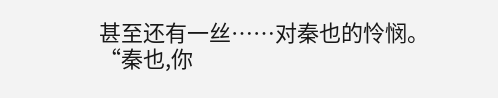甚至还有一丝……对秦也的怜悯。
“秦也,你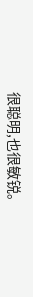很聪明,也很敏锐。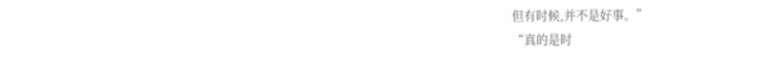但有时候,并不是好事。”
“真的是时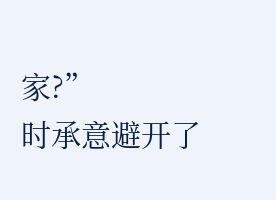家?”
时承意避开了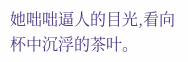她咄咄逼人的目光,看向杯中沉浮的茶叶。